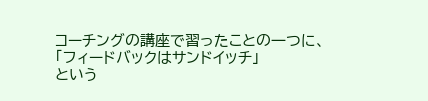コーチングの講座で習ったことの一つに、
「フィードバックはサンドイッチ」
という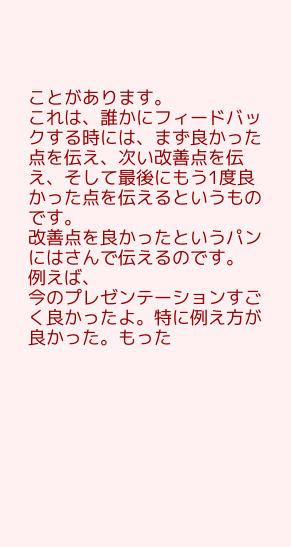ことがあります。
これは、誰かにフィードバックする時には、まず良かった点を伝え、次い改善点を伝え、そして最後にもう1度良かった点を伝えるというものです。
改善点を良かったというパンにはさんで伝えるのです。
例えば、
今のプレゼンテーションすごく良かったよ。特に例え方が良かった。もった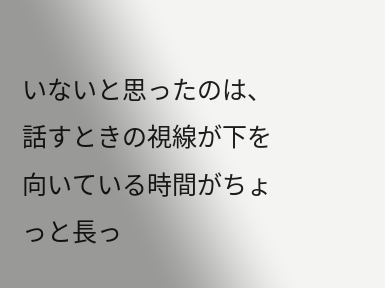いないと思ったのは、話すときの視線が下を向いている時間がちょっと長っ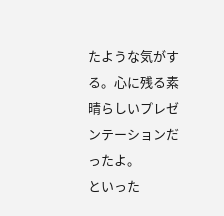たような気がする。心に残る素晴らしいプレゼンテーションだったよ。
といった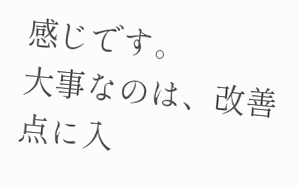感じです。
大事なのは、改善点に入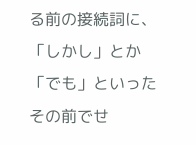る前の接続詞に、「しかし」とか「でも」といったその前でせ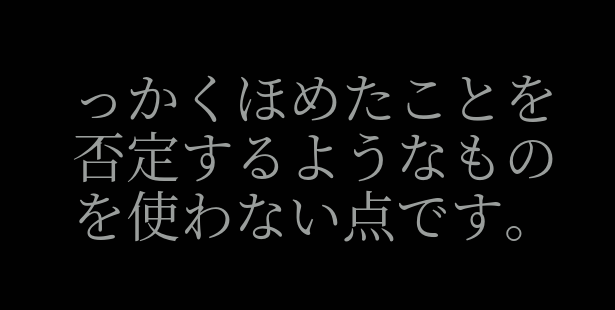っかくほめたことを否定するようなものを使わない点です。